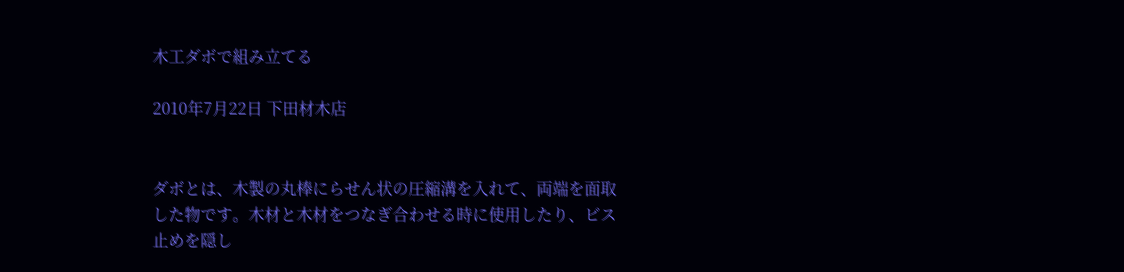木工ダボで組み立てる

2010年7月22日 下田材木店


ダボとは、木製の丸棒にらせん状の圧縮溝を入れて、両端を面取した物です。木材と木材をつなぎ合わせる時に使用したり、ビス止めを隠し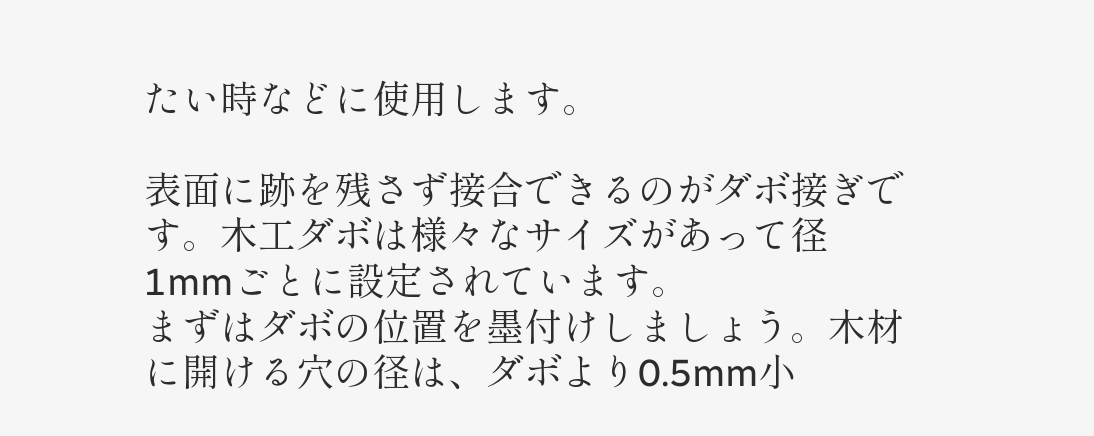たい時などに使用します。

表面に跡を残さず接合できるのがダボ接ぎです。木工ダボは様々なサイズがあって径1mmごとに設定されています。
まずはダボの位置を墨付けしましょう。木材に開ける穴の径は、ダボより0.5mm小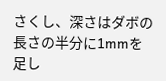さくし、深さはダボの長さの半分に1mmを足し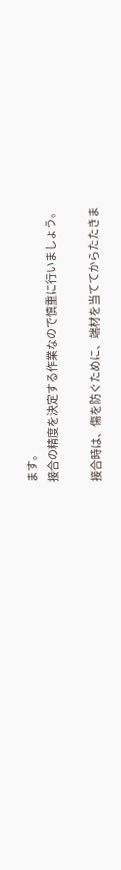ます。
接合の精度を決定する作業なので慎重に行いましょう。

接合時は、傷を防ぐために、端材を当ててからたたきま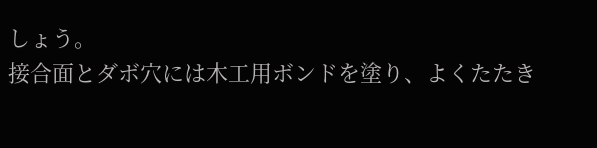しょう。
接合面とダボ穴には木工用ボンドを塗り、よくたたき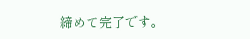締めて完了です。